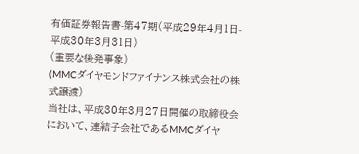有価証券報告書-第47期(平成29年4月1日-平成30年3月31日)
(重要な後発事象)
(MMCダイヤモンドファイナンス株式会社の株式譲渡)
当社は、平成30年3月27日開催の取締役会において、連結子会社であるMMCダイヤ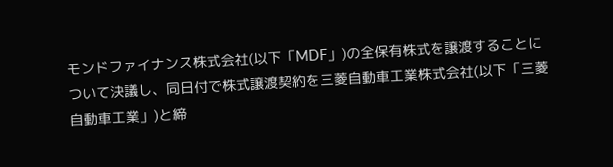モンドファイナンス株式会社(以下「MDF」)の全保有株式を譲渡することについて決議し、同日付で株式譲渡契約を三菱自動車工業株式会社(以下「三菱自動車工業」)と締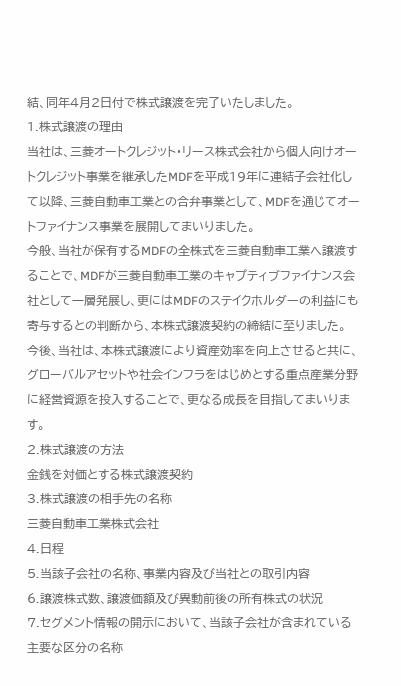結、同年4月2日付で株式譲渡を完了いたしました。
1.株式譲渡の理由
当社は、三菱オートクレジット・リース株式会社から個人向けオートクレジット事業を継承したMDFを平成19年に連結子会社化して以降、三菱自動車工業との合弁事業として、MDFを通じてオートファイナンス事業を展開してまいりました。
今般、当社が保有するMDFの全株式を三菱自動車工業へ譲渡することで、MDFが三菱自動車工業のキャプティブファイナンス会社として一層発展し、更にはMDFのステイクホルダーの利益にも寄与するとの判断から、本株式譲渡契約の締結に至りました。
今後、当社は、本株式譲渡により資産効率を向上させると共に、グローバルアセットや社会インフラをはじめとする重点産業分野に経営資源を投入することで、更なる成長を目指してまいります。
2.株式譲渡の方法
金銭を対価とする株式譲渡契約
3.株式譲渡の相手先の名称
三菱自動車工業株式会社
4.日程
5.当該子会社の名称、事業内容及び当社との取引内容
6.譲渡株式数、譲渡価額及び異動前後の所有株式の状況
7.セグメント情報の開示において、当該子会社が含まれている主要な区分の名称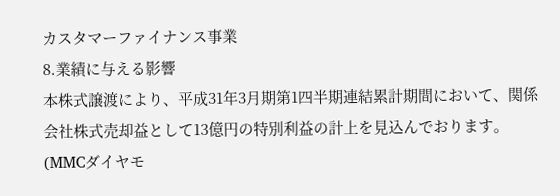カスタマーファイナンス事業
8.業績に与える影響
本株式譲渡により、平成31年3月期第1四半期連結累計期間において、関係会社株式売却益として13億円の特別利益の計上を見込んでおります。
(MMCダイヤモ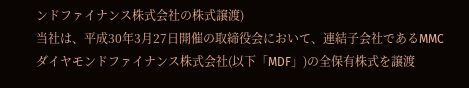ンドファイナンス株式会社の株式譲渡)
当社は、平成30年3月27日開催の取締役会において、連結子会社であるMMCダイヤモンドファイナンス株式会社(以下「MDF」)の全保有株式を譲渡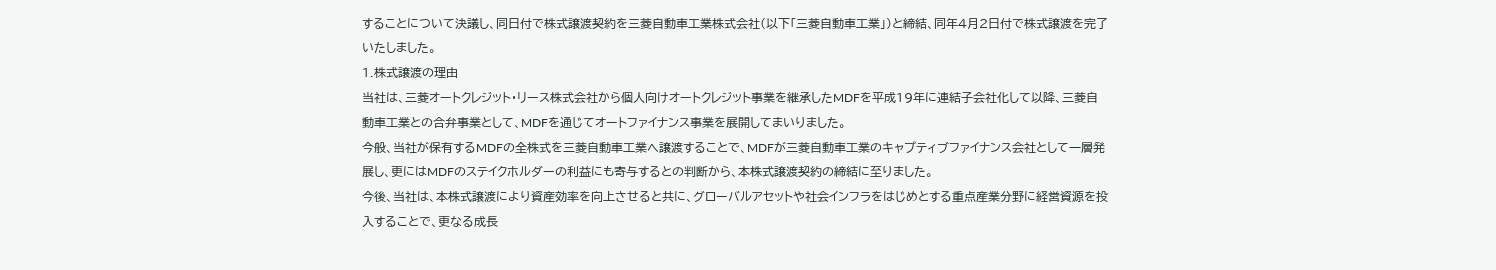することについて決議し、同日付で株式譲渡契約を三菱自動車工業株式会社(以下「三菱自動車工業」)と締結、同年4月2日付で株式譲渡を完了いたしました。
1.株式譲渡の理由
当社は、三菱オートクレジット・リース株式会社から個人向けオートクレジット事業を継承したMDFを平成19年に連結子会社化して以降、三菱自動車工業との合弁事業として、MDFを通じてオートファイナンス事業を展開してまいりました。
今般、当社が保有するMDFの全株式を三菱自動車工業へ譲渡することで、MDFが三菱自動車工業のキャプティブファイナンス会社として一層発展し、更にはMDFのステイクホルダーの利益にも寄与するとの判断から、本株式譲渡契約の締結に至りました。
今後、当社は、本株式譲渡により資産効率を向上させると共に、グローバルアセットや社会インフラをはじめとする重点産業分野に経営資源を投入することで、更なる成長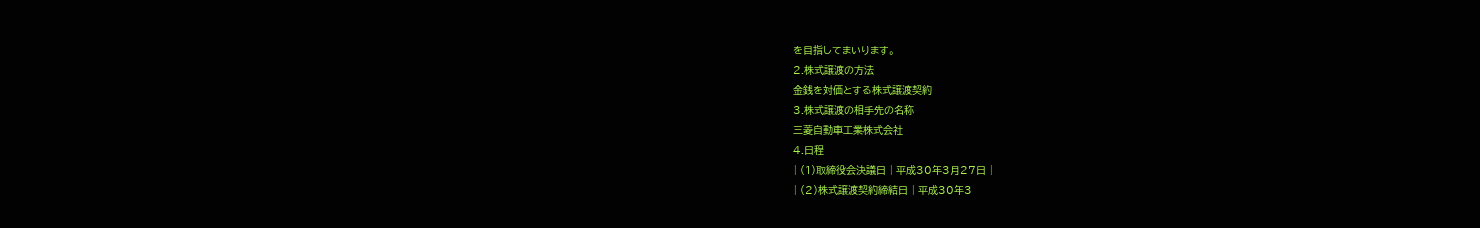を目指してまいります。
2.株式譲渡の方法
金銭を対価とする株式譲渡契約
3.株式譲渡の相手先の名称
三菱自動車工業株式会社
4.日程
| (1)取締役会決議日 | 平成30年3月27日 |
| (2)株式譲渡契約締結日 | 平成30年3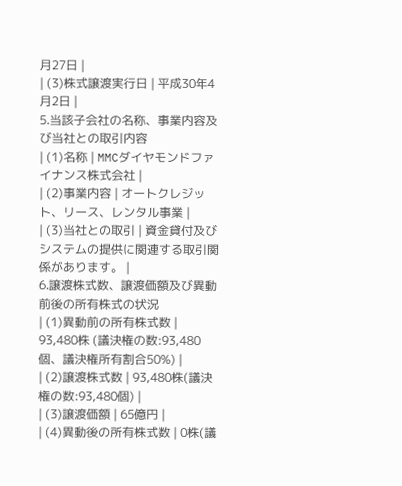月27日 |
| (3)株式譲渡実行日 | 平成30年4月2日 |
5.当該子会社の名称、事業内容及び当社との取引内容
| (1)名称 | MMCダイヤモンドファイナンス株式会社 |
| (2)事業内容 | オートクレジット、リース、レンタル事業 |
| (3)当社との取引 | 資金貸付及びシステムの提供に関連する取引関係があります。 |
6.譲渡株式数、譲渡価額及び異動前後の所有株式の状況
| (1)異動前の所有株式数 | 93,480株 (議決権の数:93,480個、議決権所有割合50%) |
| (2)譲渡株式数 | 93,480株(議決権の数:93,480個) |
| (3)譲渡価額 | 65億円 |
| (4)異動後の所有株式数 | 0株(議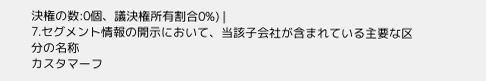決権の数:0個、議決権所有割合0%) |
7.セグメント情報の開示において、当該子会社が含まれている主要な区分の名称
カスタマーフ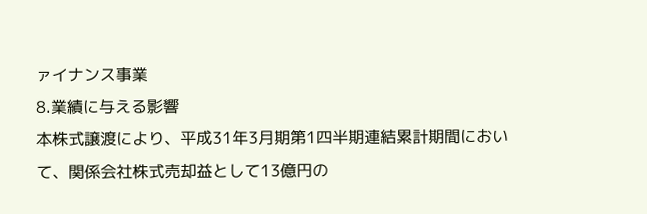ァイナンス事業
8.業績に与える影響
本株式譲渡により、平成31年3月期第1四半期連結累計期間において、関係会社株式売却益として13億円の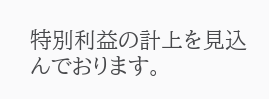特別利益の計上を見込んでおります。